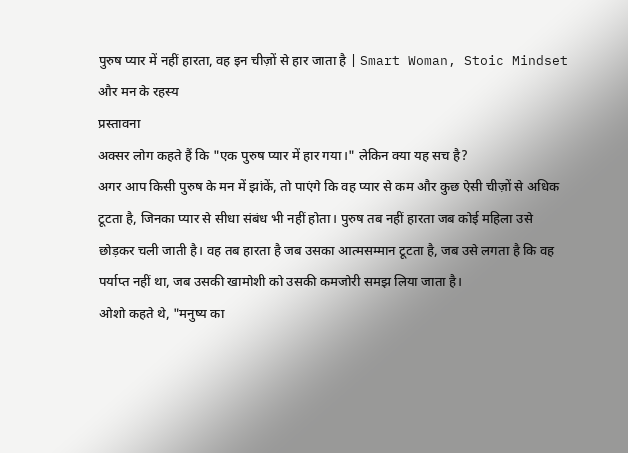पुरुष प्यार में नहीं हारता, वह इन चीज़ों से हार जाता है | Smart Woman, Stoic Mindset और मन के रहस्य
प्रस्तावना
अक्सर लोग कहते हैं कि "एक पुरुष प्यार में हार गया।" लेकिन क्या यह सच है?
अगर आप किसी पुरुष के मन में झांकें, तो पाएंगे कि वह प्यार से कम और कुछ ऐसी चीज़ों से अधिक टूटता है, जिनका प्यार से सीधा संबंध भी नहीं होता। पुरुष तब नहीं हारता जब कोई महिला उसे छोड़कर चली जाती है। वह तब हारता है जब उसका आत्मसम्मान टूटता है, जब उसे लगता है कि वह पर्याप्त नहीं था, जब उसकी खामोशी को उसकी कमजोरी समझ लिया जाता है।
ओशो कहते थे, "मनुष्य का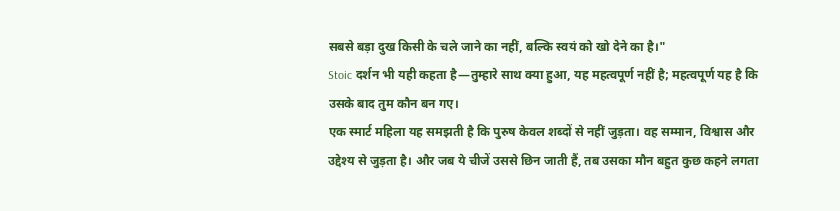सबसे बड़ा दुख किसी के चले जाने का नहीं, बल्कि स्वयं को खो देने का है।"
Stoic दर्शन भी यही कहता है—तुम्हारे साथ क्या हुआ, यह महत्वपूर्ण नहीं है; महत्वपूर्ण यह है कि उसके बाद तुम कौन बन गए।
एक स्मार्ट महिला यह समझती है कि पुरुष केवल शब्दों से नहीं जुड़ता। वह सम्मान, विश्वास और उद्देश्य से जुड़ता है। और जब ये चीजें उससे छिन जाती हैं, तब उसका मौन बहुत कुछ कहने लगता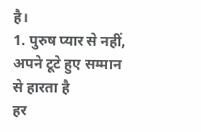है।
1. पुरुष प्यार से नहीं, अपने टूटे हुए सम्मान से हारता है
हर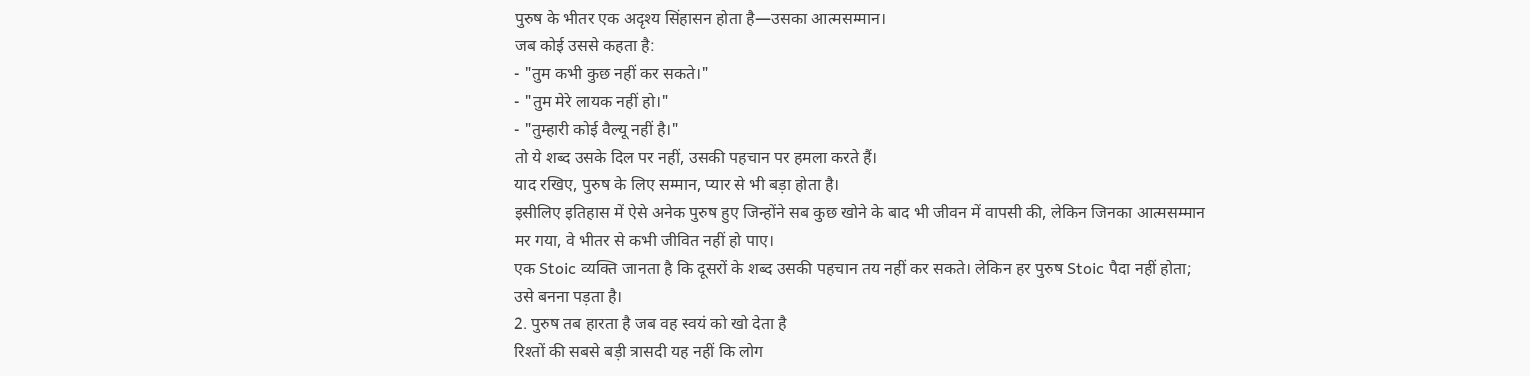पुरुष के भीतर एक अदृश्य सिंहासन होता है—उसका आत्मसम्मान।
जब कोई उससे कहता है:
- "तुम कभी कुछ नहीं कर सकते।"
- "तुम मेरे लायक नहीं हो।"
- "तुम्हारी कोई वैल्यू नहीं है।"
तो ये शब्द उसके दिल पर नहीं, उसकी पहचान पर हमला करते हैं।
याद रखिए, पुरुष के लिए सम्मान, प्यार से भी बड़ा होता है।
इसीलिए इतिहास में ऐसे अनेक पुरुष हुए जिन्होंने सब कुछ खोने के बाद भी जीवन में वापसी की, लेकिन जिनका आत्मसम्मान मर गया, वे भीतर से कभी जीवित नहीं हो पाए।
एक Stoic व्यक्ति जानता है कि दूसरों के शब्द उसकी पहचान तय नहीं कर सकते। लेकिन हर पुरुष Stoic पैदा नहीं होता; उसे बनना पड़ता है।
2. पुरुष तब हारता है जब वह स्वयं को खो देता है
रिश्तों की सबसे बड़ी त्रासदी यह नहीं कि लोग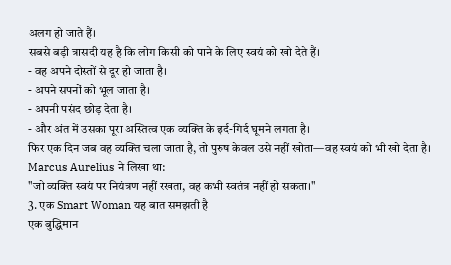अलग हो जाते हैं।
सबसे बड़ी त्रासदी यह है कि लोग किसी को पाने के लिए स्वयं को खो देते हैं।
- वह अपने दोस्तों से दूर हो जाता है।
- अपने सपनों को भूल जाता है।
- अपनी पसंद छोड़ देता है।
- और अंत में उसका पूरा अस्तित्व एक व्यक्ति के इर्द-गिर्द घूमने लगता है।
फिर एक दिन जब वह व्यक्ति चला जाता है, तो पुरुष केवल उसे नहीं खोता—वह स्वयं को भी खो देता है।
Marcus Aurelius ने लिखा था:
"जो व्यक्ति स्वयं पर नियंत्रण नहीं रखता, वह कभी स्वतंत्र नहीं हो सकता।"
3. एक Smart Woman यह बात समझती है
एक बुद्धिमान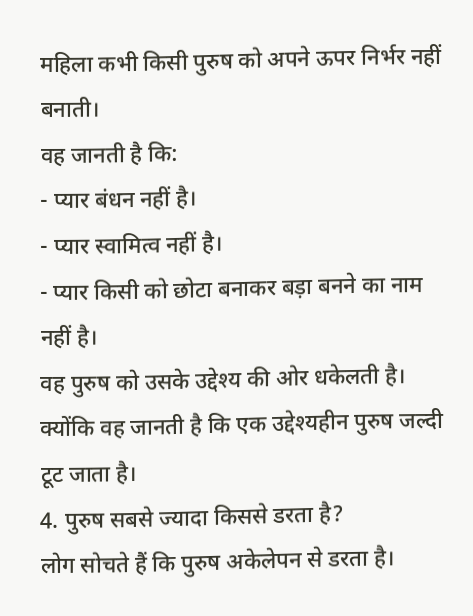महिला कभी किसी पुरुष को अपने ऊपर निर्भर नहीं बनाती।
वह जानती है कि:
- प्यार बंधन नहीं है।
- प्यार स्वामित्व नहीं है।
- प्यार किसी को छोटा बनाकर बड़ा बनने का नाम नहीं है।
वह पुरुष को उसके उद्देश्य की ओर धकेलती है।
क्योंकि वह जानती है कि एक उद्देश्यहीन पुरुष जल्दी टूट जाता है।
4. पुरुष सबसे ज्यादा किससे डरता है?
लोग सोचते हैं कि पुरुष अकेलेपन से डरता है।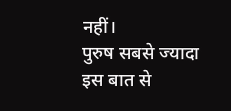नहीं।
पुरुष सबसे ज्यादा इस बात से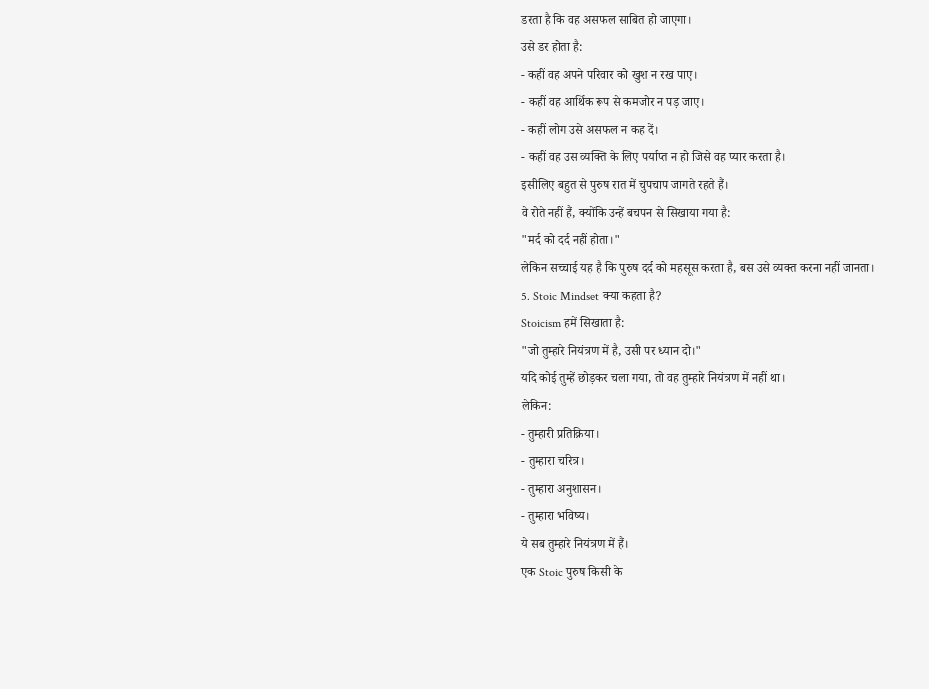डरता है कि वह असफल साबित हो जाएगा।
उसे डर होता है:
- कहीं वह अपने परिवार को खुश न रख पाए।
- कहीं वह आर्थिक रूप से कमजोर न पड़ जाए।
- कहीं लोग उसे असफल न कह दें।
- कहीं वह उस व्यक्ति के लिए पर्याप्त न हो जिसे वह प्यार करता है।
इसीलिए बहुत से पुरुष रात में चुपचाप जागते रहते हैं।
वे रोते नहीं हैं, क्योंकि उन्हें बचपन से सिखाया गया है:
"मर्द को दर्द नहीं होता।"
लेकिन सच्चाई यह है कि पुरुष दर्द को महसूस करता है, बस उसे व्यक्त करना नहीं जानता।
5. Stoic Mindset क्या कहता है?
Stoicism हमें सिखाता है:
"जो तुम्हारे नियंत्रण में है, उसी पर ध्यान दो।"
यदि कोई तुम्हें छोड़कर चला गया, तो वह तुम्हारे नियंत्रण में नहीं था।
लेकिन:
- तुम्हारी प्रतिक्रिया।
- तुम्हारा चरित्र।
- तुम्हारा अनुशासन।
- तुम्हारा भविष्य।
ये सब तुम्हारे नियंत्रण में हैं।
एक Stoic पुरुष किसी के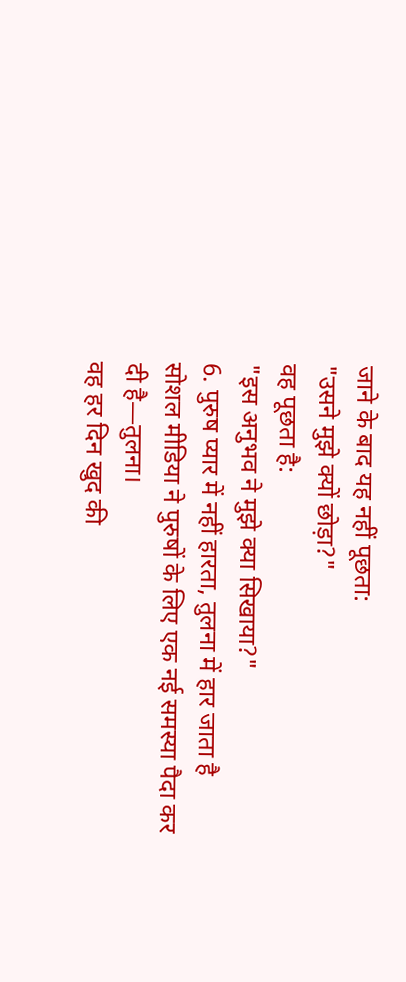जाने के बाद यह नहीं पूछता:
"उसने मुझे क्यों छोड़ा?"
वह पूछता है:
"इस अनुभव ने मुझे क्या सिखाया?"
6. पुरुष प्यार में नहीं हारता, तुलना में हार जाता है
सोशल मीडिया ने पुरुषों के लिए एक नई समस्या पैदा कर दी है—तुलना।
वह हर दिन खुद की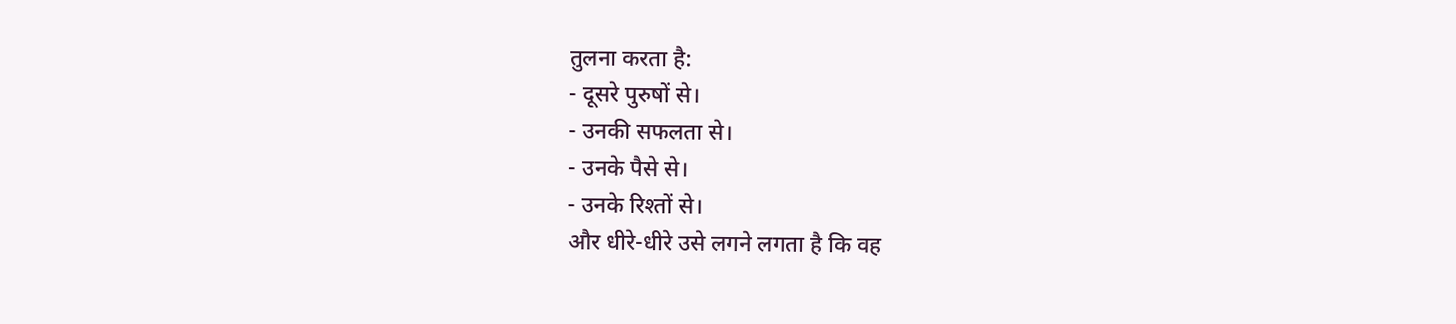तुलना करता है:
- दूसरे पुरुषों से।
- उनकी सफलता से।
- उनके पैसे से।
- उनके रिश्तों से।
और धीरे-धीरे उसे लगने लगता है कि वह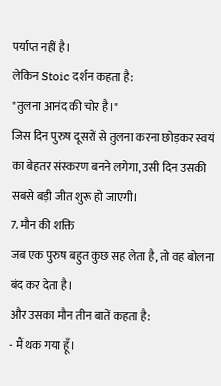पर्याप्त नहीं है।
लेकिन Stoic दर्शन कहता है:
"तुलना आनंद की चोर है।"
जिस दिन पुरुष दूसरों से तुलना करना छोड़कर स्वयं का बेहतर संस्करण बनने लगेगा, उसी दिन उसकी सबसे बड़ी जीत शुरू हो जाएगी।
7. मौन की शक्ति
जब एक पुरुष बहुत कुछ सह लेता है, तो वह बोलना बंद कर देता है।
और उसका मौन तीन बातें कहता है:
- मैं थक गया हूँ।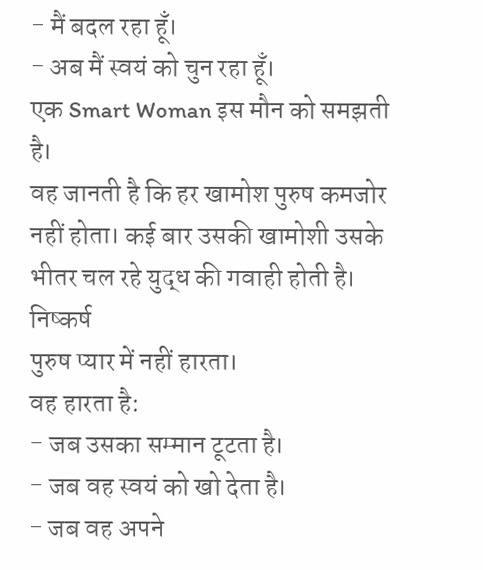- मैं बदल रहा हूँ।
- अब मैं स्वयं को चुन रहा हूँ।
एक Smart Woman इस मौन को समझती है।
वह जानती है कि हर खामोश पुरुष कमजोर नहीं होता। कई बार उसकी खामोशी उसके भीतर चल रहे युद्ध की गवाही होती है।
निष्कर्ष
पुरुष प्यार में नहीं हारता।
वह हारता है:
- जब उसका सम्मान टूटता है।
- जब वह स्वयं को खो देता है।
- जब वह अपने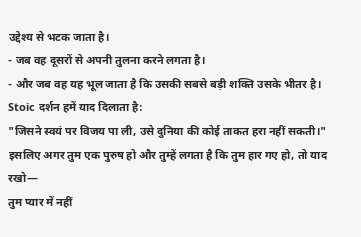उद्देश्य से भटक जाता है।
- जब वह दूसरों से अपनी तुलना करने लगता है।
- और जब वह यह भूल जाता है कि उसकी सबसे बड़ी शक्ति उसके भीतर है।
Stoic दर्शन हमें याद दिलाता है:
"जिसने स्वयं पर विजय पा ली, उसे दुनिया की कोई ताकत हरा नहीं सकती।"
इसलिए अगर तुम एक पुरुष हो और तुम्हें लगता है कि तुम हार गए हो, तो याद रखो—
तुम प्यार में नहीं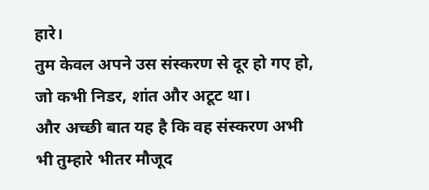हारे।
तुम केवल अपने उस संस्करण से दूर हो गए हो, जो कभी निडर, शांत और अटूट था।
और अच्छी बात यह है कि वह संस्करण अभी भी तुम्हारे भीतर मौजूद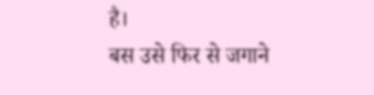है।
बस उसे फिर से जगाने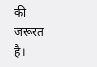की जरूरत है।